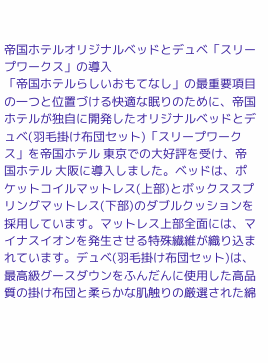帝国ホテルオリジナルベッドとデュベ「スリープワークス」の導入
「帝国ホテルらしいおもてなし」の最重要項目の一つと位置づける快適な眠りのために、帝国ホテルが独自に開発したオリジナルベッドとデュベ(羽毛掛け布団セット)「スリープワークス」を帝国ホテル 東京での大好評を受け、帝国ホテル 大阪に導入しました。ベッドは、ポケットコイルマットレス(上部)とボックススプリングマットレス(下部)のダブルクッションを採用しています。マットレス上部全面には、マイナスイオンを発生させる特殊繊維が織り込まれています。デュベ(羽毛掛け布団セット)は、最高級グースダウンをふんだんに使用した高品質の掛け布団と柔らかな肌触りの厳選された綿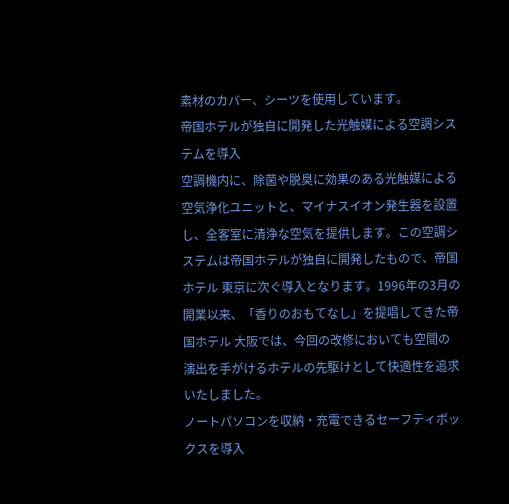素材のカバー、シーツを使用しています。
帝国ホテルが独自に開発した光触媒による空調システムを導入
空調機内に、除菌や脱臭に効果のある光触媒による空気浄化ユニットと、マイナスイオン発生器を設置し、全客室に清浄な空気を提供します。この空調システムは帝国ホテルが独自に開発したもので、帝国ホテル 東京に次ぐ導入となります。1996年の3月の開業以来、「香りのおもてなし」を提唱してきた帝国ホテル 大阪では、今回の改修においても空間の演出を手がけるホテルの先駆けとして快適性を追求いたしました。
ノートパソコンを収納・充電できるセーフティボックスを導入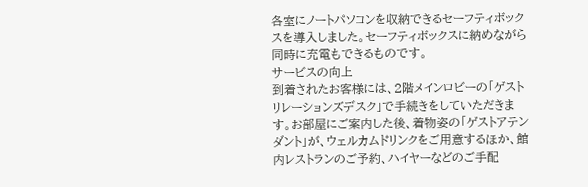各室にノートパソコンを収納できるセーフティボックスを導入しました。セーフティボックスに納めながら同時に充電もできるものです。
サービスの向上
到着されたお客様には、2階メインロビーの「ゲストリレーションズデスク」で手続きをしていただきます。お部屋にご案内した後、着物姿の「ゲストアテンダント」が、ウェルカムドリンクをご用意するほか、館内レストランのご予約、ハイヤーなどのご手配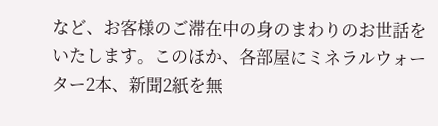など、お客様のご滞在中の身のまわりのお世話をいたします。このほか、各部屋にミネラルウォーター2本、新聞2紙を無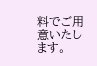料でご用意いたします。